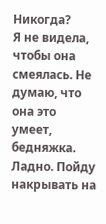Никогда?
Я не видела, чтобы она смеялась. Не думаю, что она это умеет, бедняжка. Ладно. Пойду накрывать на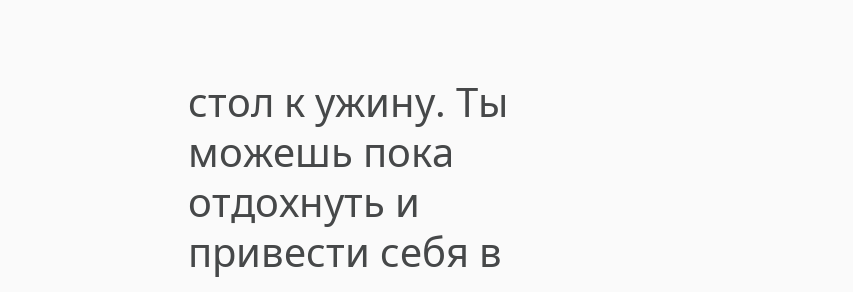стол к ужину. Ты можешь пока отдохнуть и привести себя в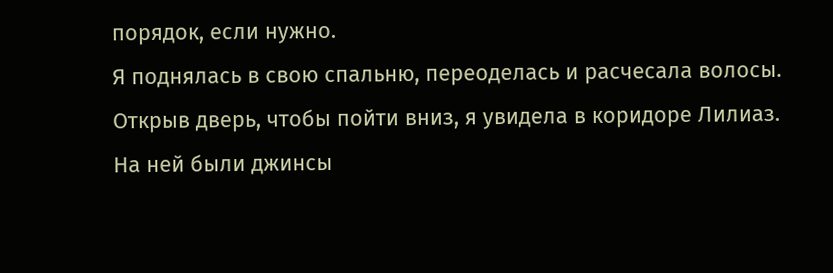порядок, если нужно.
Я поднялась в свою спальню, переоделась и расчесала волосы. Открыв дверь, чтобы пойти вниз, я увидела в коридоре Лилиаз. На ней были джинсы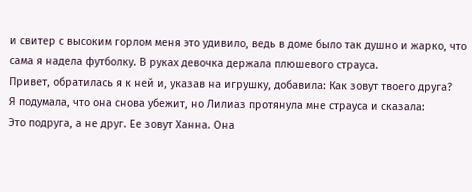и свитер с высоким горлом меня это удивило, ведь в доме было так душно и жарко, что сама я надела футболку. В руках девочка держала плюшевого страуса.
Привет, обратилась я к ней и, указав на игрушку, добавила: Как зовут твоего друга?
Я подумала, что она снова убежит, но Лилиаз протянула мне страуса и сказала:
Это подруга, а не друг. Ее зовут Ханна. Она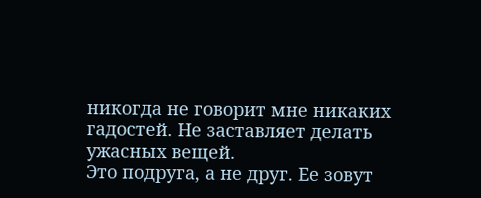никогда не говорит мне никаких гадостей. Не заставляет делать ужасных вещей.
Это подруга, а не друг. Ее зовут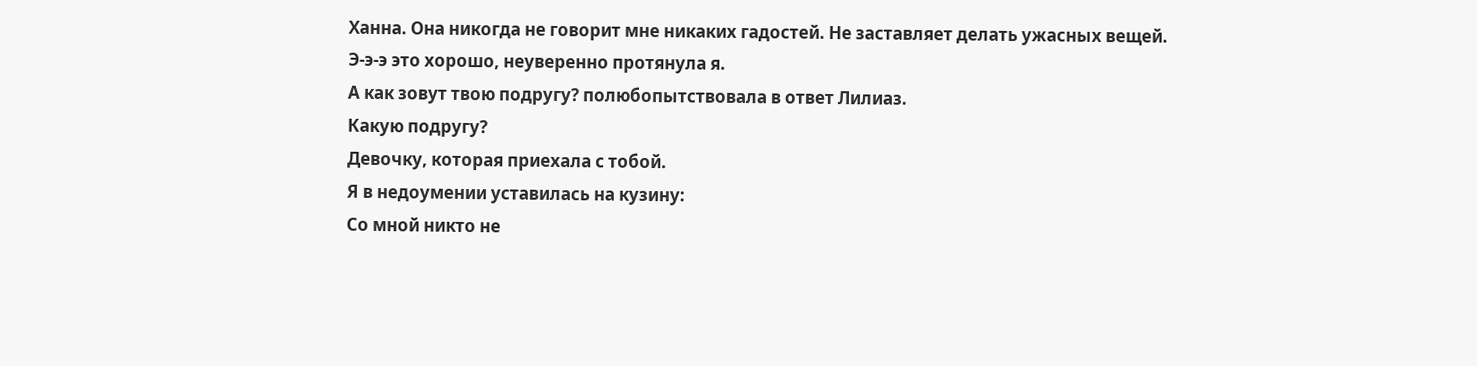Ханна. Она никогда не говорит мне никаких гадостей. Не заставляет делать ужасных вещей.
Э-э-э это хорошо, неуверенно протянула я.
А как зовут твою подругу? полюбопытствовала в ответ Лилиаз.
Какую подругу?
Девочку, которая приехала с тобой.
Я в недоумении уставилась на кузину:
Со мной никто не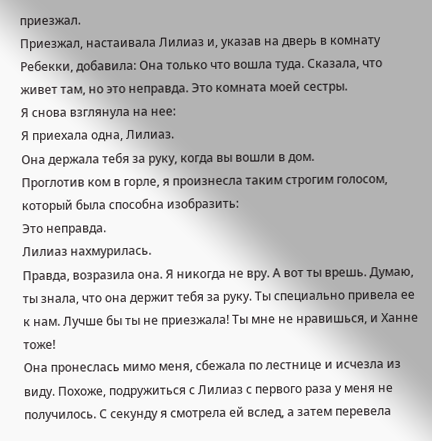приезжал.
Приезжал, настаивала Лилиаз и, указав на дверь в комнату Ребекки, добавила: Она только что вошла туда. Сказала, что живет там, но это неправда. Это комната моей сестры.
Я снова взглянула на нее:
Я приехала одна, Лилиаз.
Она держала тебя за руку, когда вы вошли в дом.
Проглотив ком в горле, я произнесла таким строгим голосом, который была способна изобразить:
Это неправда.
Лилиаз нахмурилась.
Правда, возразила она. Я никогда не вру. А вот ты врешь. Думаю, ты знала, что она держит тебя за руку. Ты специально привела ее к нам. Лучше бы ты не приезжала! Ты мне не нравишься, и Ханне тоже!
Она пронеслась мимо меня, сбежала по лестнице и исчезла из виду. Похоже, подружиться с Лилиаз с первого раза у меня не получилось. С секунду я смотрела ей вслед, а затем перевела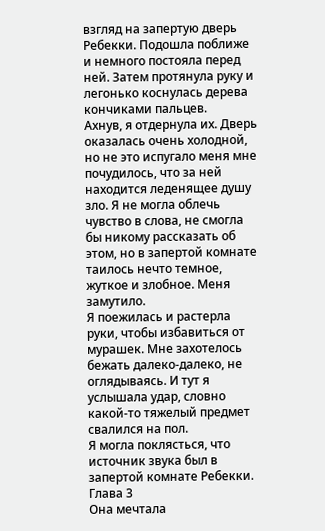взгляд на запертую дверь Ребекки. Подошла поближе и немного постояла перед ней. Затем протянула руку и легонько коснулась дерева кончиками пальцев.
Ахнув, я отдернула их. Дверь оказалась очень холодной, но не это испугало меня мне почудилось, что за ней находится леденящее душу зло. Я не могла облечь чувство в слова, не смогла бы никому рассказать об этом, но в запертой комнате таилось нечто темное, жуткое и злобное. Меня замутило.
Я поежилась и растерла руки, чтобы избавиться от мурашек. Мне захотелось бежать далеко-далеко, не оглядываясь. И тут я услышала удар, словно какой-то тяжелый предмет свалился на пол.
Я могла поклясться, что источник звука был в запертой комнате Ребекки.
Глава 3
Она мечтала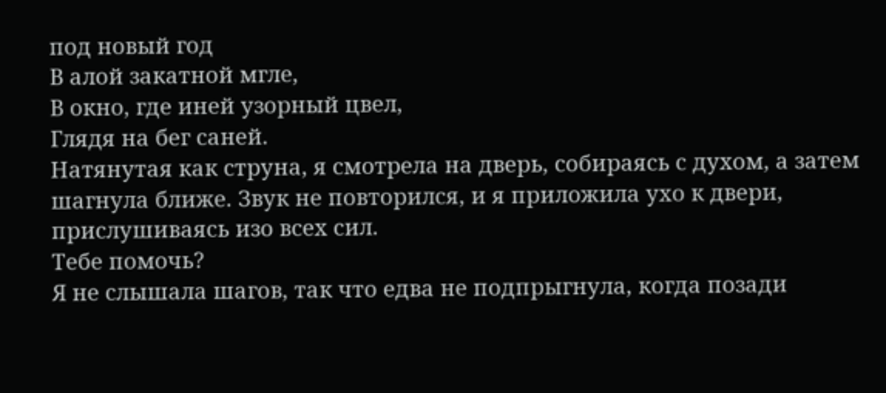под новый год
В алой закатной мгле,
В окно, где иней узорный цвел,
Глядя на бег саней.
Натянутая как струна, я смотрела на дверь, собираясь с духом, а затем шагнула ближе. Звук не повторился, и я приложила ухо к двери, прислушиваясь изо всех сил.
Тебе помочь?
Я не слышала шагов, так что едва не подпрыгнула, когда позади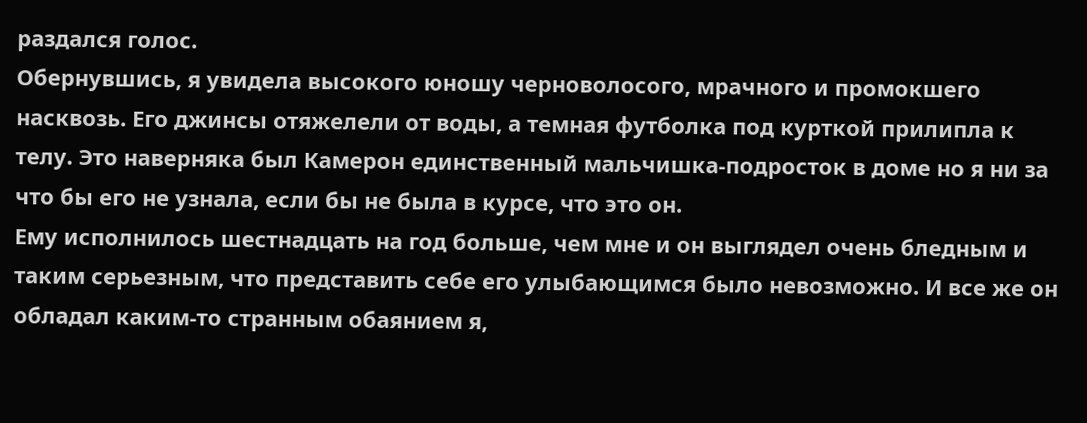раздался голос.
Обернувшись, я увидела высокого юношу черноволосого, мрачного и промокшего насквозь. Его джинсы отяжелели от воды, а темная футболка под курткой прилипла к телу. Это наверняка был Камерон единственный мальчишка-подросток в доме но я ни за что бы его не узнала, если бы не была в курсе, что это он.
Ему исполнилось шестнадцать на год больше, чем мне и он выглядел очень бледным и таким серьезным, что представить себе его улыбающимся было невозможно. И все же он обладал каким-то странным обаянием я,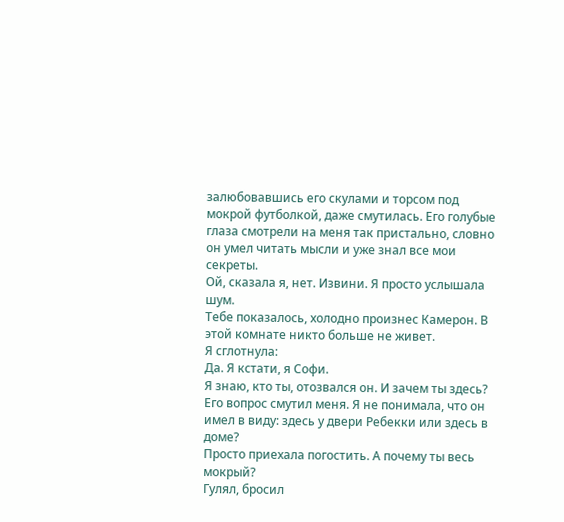залюбовавшись его скулами и торсом под мокрой футболкой, даже смутилась. Его голубые глаза смотрели на меня так пристально, словно он умел читать мысли и уже знал все мои секреты.
Ой, сказала я, нет. Извини. Я просто услышала шум.
Тебе показалось, холодно произнес Камерон. В этой комнате никто больше не живет.
Я сглотнула:
Да. Я кстати, я Софи.
Я знаю, кто ты, отозвался он. И зачем ты здесь?
Его вопрос смутил меня. Я не понимала, что он имел в виду: здесь у двери Ребекки или здесь в доме?
Просто приехала погостить. А почему ты весь мокрый?
Гулял, бросил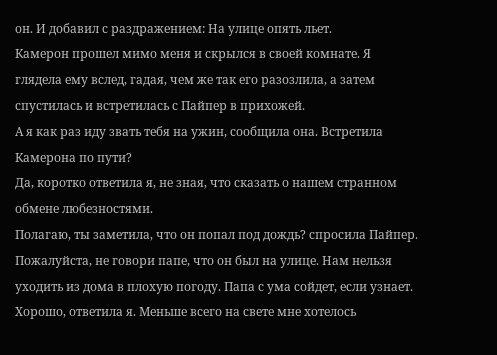он. И добавил с раздражением: На улице опять льет.
Камерон прошел мимо меня и скрылся в своей комнате. Я глядела ему вслед, гадая, чем же так его разозлила, а затем спустилась и встретилась с Пайпер в прихожей.
А я как раз иду звать тебя на ужин, сообщила она. Встретила Камерона по пути?
Да, коротко ответила я, не зная, что сказать о нашем странном обмене любезностями.
Полагаю, ты заметила, что он попал под дождь? спросила Пайпер. Пожалуйста, не говори папе, что он был на улице. Нам нельзя уходить из дома в плохую погоду. Папа с ума сойдет, если узнает.
Хорошо, ответила я. Меньше всего на свете мне хотелось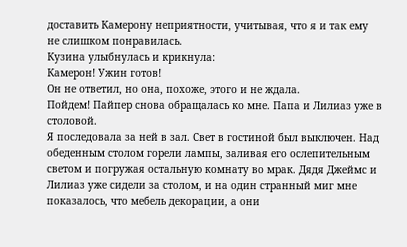доставить Камерону неприятности, учитывая, что я и так ему не слишком понравилась.
Кузина улыбнулась и крикнула:
Камерон! Ужин готов!
Он не ответил, но она, похоже, этого и не ждала.
Пойдем! Пайпер снова обращалась ко мне. Папа и Лилиаз уже в столовой.
Я последовала за ней в зал. Свет в гостиной был выключен. Над обеденным столом горели лампы, заливая его ослепительным светом и погружая остальную комнату во мрак. Дядя Джеймс и Лилиаз уже сидели за столом, и на один странный миг мне показалось, что мебель декорации, а они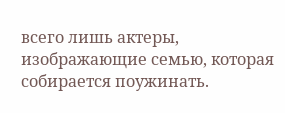всего лишь актеры, изображающие семью, которая собирается поужинать.